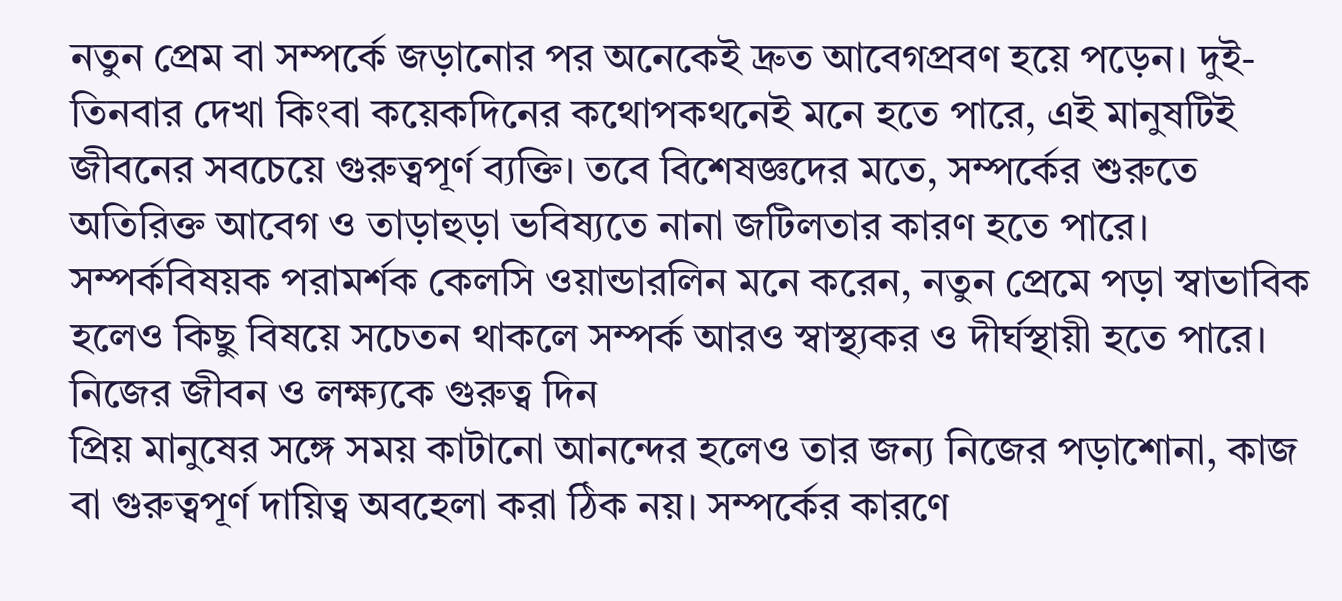নতুন প্রেম বা সম্পর্কে জড়ানোর পর অনেকেই দ্রুত আবেগপ্রবণ হয়ে পড়েন। দুই-তিনবার দেখা কিংবা কয়েকদিনের কথোপকথনেই মনে হতে পারে, এই মানুষটিই জীবনের সবচেয়ে গুরুত্বপূর্ণ ব্যক্তি। তবে বিশেষজ্ঞদের মতে, সম্পর্কের শুরুতে অতিরিক্ত আবেগ ও তাড়াহুড়া ভবিষ্যতে নানা জটিলতার কারণ হতে পারে।
সম্পর্কবিষয়ক পরামর্শক কেলসি ওয়ান্ডারলিন মনে করেন, নতুন প্রেমে পড়া স্বাভাবিক হলেও কিছু বিষয়ে সচেতন থাকলে সম্পর্ক আরও স্বাস্থ্যকর ও দীর্ঘস্থায়ী হতে পারে।
নিজের জীবন ও লক্ষ্যকে গুরুত্ব দিন
প্রিয় মানুষের সঙ্গে সময় কাটানো আনন্দের হলেও তার জন্য নিজের পড়াশোনা, কাজ বা গুরুত্বপূর্ণ দায়িত্ব অবহেলা করা ঠিক নয়। সম্পর্কের কারণে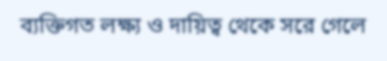ব্যক্তিগত লক্ষ্য ও দায়িত্ব থেকে সরে গেলে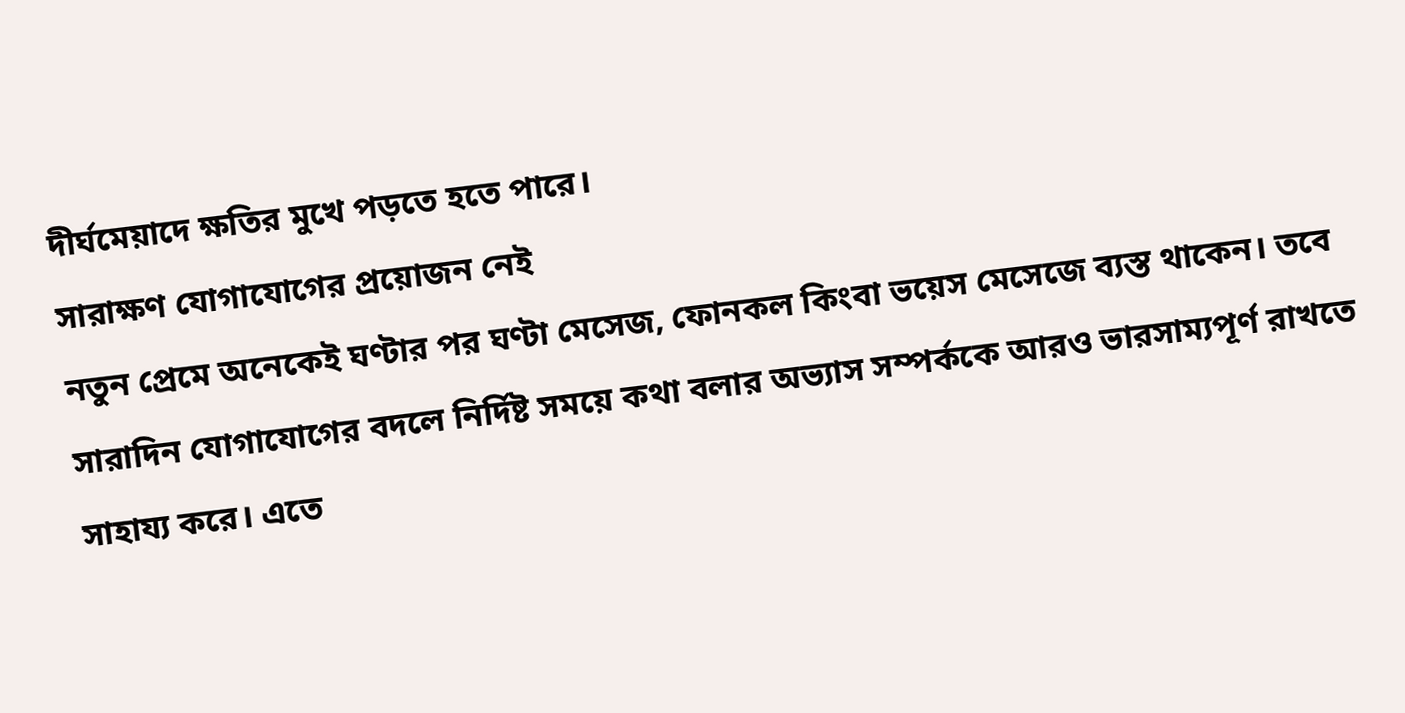দীর্ঘমেয়াদে ক্ষতির মুখে পড়তে হতে পারে।
সারাক্ষণ যোগাযোগের প্রয়োজন নেই
নতুন প্রেমে অনেকেই ঘণ্টার পর ঘণ্টা মেসেজ, ফোনকল কিংবা ভয়েস মেসেজে ব্যস্ত থাকেন। তবে সারাদিন যোগাযোগের বদলে নির্দিষ্ট সময়ে কথা বলার অভ্যাস সম্পর্ককে আরও ভারসাম্যপূর্ণ রাখতে সাহায্য করে। এতে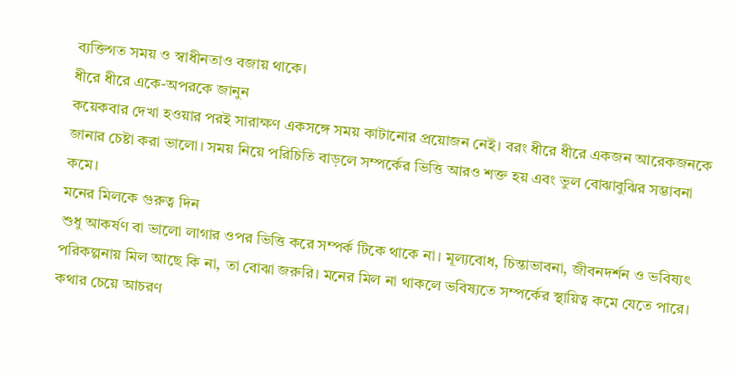ব্যক্তিগত সময় ও স্বাধীনতাও বজায় থাকে।
ধীরে ধীরে একে-অপরকে জানুন
কয়েকবার দেখা হওয়ার পরই সারাক্ষণ একসঙ্গে সময় কাটানোর প্রয়োজন নেই। বরং ধীরে ধীরে একজন আরেকজনকে জানার চেষ্টা করা ভালো। সময় নিয়ে পরিচিতি বাড়লে সম্পর্কের ভিত্তি আরও শক্ত হয় এবং ভুল বোঝাবুঝির সম্ভাবনা কমে।
মনের মিলকে গুরুত্ব দিন
শুধু আকর্ষণ বা ভালো লাগার ওপর ভিত্তি করে সম্পর্ক টিকে থাকে না। মূল্যবোধ, চিন্তাভাবনা, জীবনদর্শন ও ভবিষ্যৎ পরিকল্পনায় মিল আছে কি না, তা বোঝা জরুরি। মনের মিল না থাকলে ভবিষ্যতে সম্পর্কের স্থায়িত্ব কমে যেতে পারে।
কথার চেয়ে আচরণ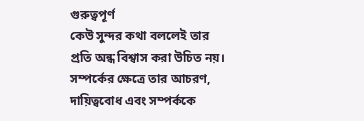গুরুত্বপূর্ণ
কেউ সুন্দর কথা বললেই তার প্রতি অন্ধ বিশ্বাস করা উচিত নয়। সম্পর্কের ক্ষেত্রে তার আচরণ, দায়িত্ববোধ এবং সম্পর্ককে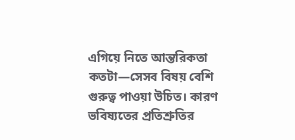এগিয়ে নিতে আন্তরিকতা কতটা—সেসব বিষয় বেশি গুরুত্ব পাওয়া উচিত। কারণ ভবিষ্যতের প্রতিশ্রুতির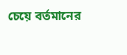চেয়ে বর্তমানের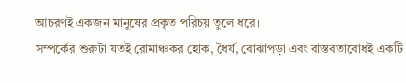আচরণই একজন মানুষের প্রকৃত পরিচয় তুলে ধরে।
সম্পর্কের শুরুটা যতই রোমাঞ্চকর হোক, ধৈর্য, বোঝাপড়া এবং বাস্তবতাবোধই একটি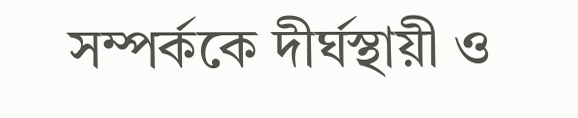সম্পর্ককে দীর্ঘস্থায়ী ও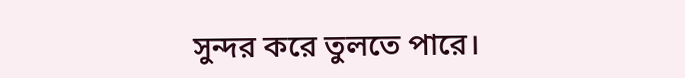সুন্দর করে তুলতে পারে।